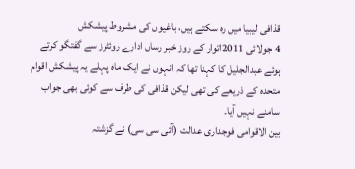قذافی لیبیا میں رہ سکتے ہیں، باغیوں کی مشروط پیشکش
4 جولائی 2011اتوار کے روز خبر رساں ادارے روئٹرز سے گفتگو کرتے ہوئے عبدالجلیل کا کہنا تھا کہ انہوں نے ایک ماہ پہلے یہ پیشکش اقوام متحدہ کے ذریعے کی تھی لیکن قذافی کی طرف سے کوئی بھی جواب سامنے نہیں آیا۔
بین الاقوامی فوجداری عدالت (آئی سی سی) نے گزشتہ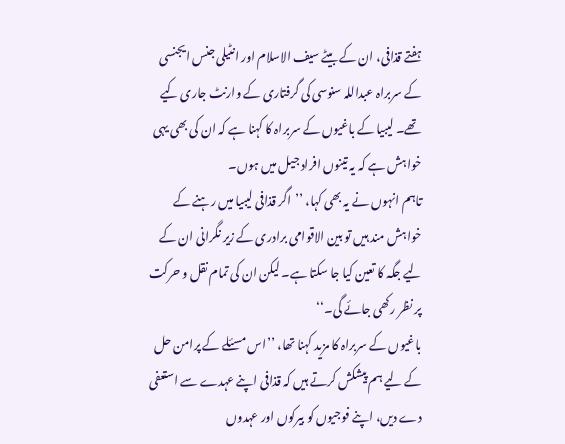ہفتے قذافی، ان کے بیٹے سیف الاسلام اور انٹیلی جنس ایجنسی کے سربراہ عبداللہ سنوسی کی گرفتاری کے وارنٹ جاری کیے تھے۔ لیبیا کے باغیوں کے سربراہ کا کہنا ہے کہ ان کی بھی یہی خواہش ہے کہ یہ تینوں افراد جیل میں ہوں۔
تاہم انہوں نے یہ بھی کہا، ’’اگر قذافی لیبیا میں رہنے کے خواہش مند ہیں تو بین الاقوامی برادری کے زیر نگرانی ان کے لیے جگہ کا تعین کیا جا سکتا ہے۔ لیکن ان کی تمام نقل و حرکت پر نظر رکھی جائے گی۔‘‘
باغیوں کے سربراہ کا مزید کہنا تھا، ’’اس مسئلے کے پرامن حل کے لیے ہم پیشکش کرتے ہیں کہ قذافی اپنے عہدے سے استعفی دے دیں، اپنے فوجیوں کو بیرکوں اور عہدوں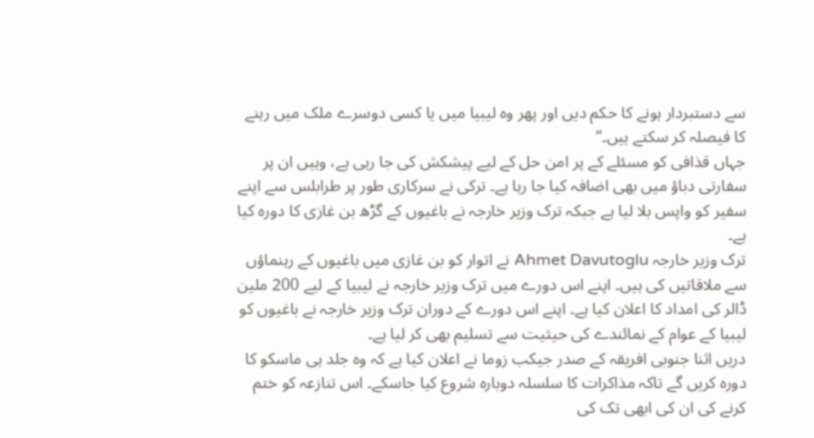سے دستبردار ہونے کا حکم دیں اور پھر وہ لیبیا میں یا کسی دوسرے ملک میں رہنے کا فیصلہ کر سکتے ہیں۔‘‘
جہاں قذافی کو مسئلے کے پر امن حل کے لیے پیشکش کی جا رہی ہے، وہیں ان پر سفارتی دباؤ میں بھی اضافہ کیا جا رہا ہے۔ ترکی نے سرکاری طور پر طرابلس سے اپنے سفیر کو واپس بلا لیا ہے جبکہ ترک وزیر خارجہ نے باغیوں کے گڑھ بن غازی کا دورہ کیا ہے۔
ترک وزیر خارجہ Ahmet Davutoglu نے اتوار کو بن غازی میں باغیوں کے رہنماؤں سے ملاقاتیں کی ہیں۔ اپنے اس دورے میں ترک وزیر خارجہ نے لیبیا کے لیے 200 ملین ڈالر کی امداد کا اعلان کیا ہے۔ اپنے اس دورے کے دوران ترک وزیر خارجہ نے باغیوں کو لیبیا کے عوام کے نمائندے کی حیثیت سے تسلیم بھی کر لیا ہے۔
دریں اثنا جنوبی افریقہ کے صدر جیکب زوما نے اعلان کیا ہے کہ وہ جلد ہی ماسکو کا دورہ کریں گے تاکہ مذاکرات کا سلسلہ دوبارہ شروع کیا جاسکے۔ اس تنازعہ کو ختم کرنے کی ان کی ابھی تک کی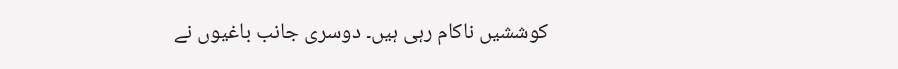کوششیں ناکام رہی ہیں۔ دوسری جانب باغیوں نے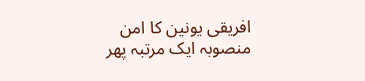افریقی یونین کا امن منصوبہ ایک مرتبہ پھر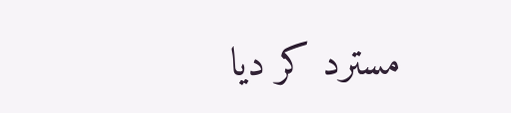مسترد کر دیا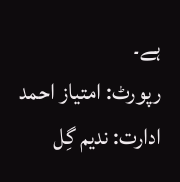ہے۔
رپورٹ: امتیاز احمد
ادارت: ندیم گِل